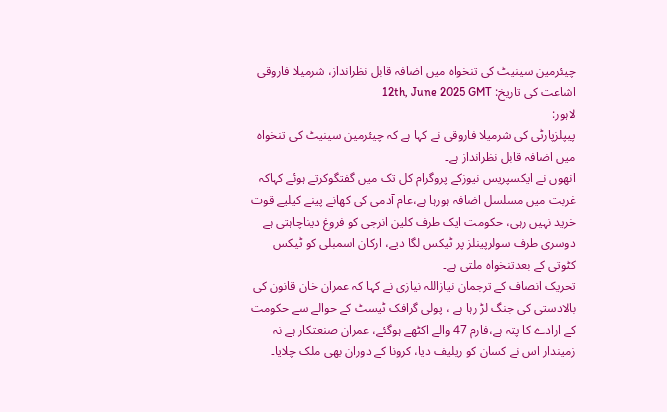چیئرمین سینیٹ کی تنخواہ میں اضافہ قابل نظرانداز، شرمیلا فاروقی
اشاعت کی تاریخ: 12th, June 2025 GMT
لاہور:
پیپلزپارٹی کی شرمیلا فاروقی نے کہا ہے کہ چیئرمین سینیٹ کی تنخواہ میں اضافہ قابل نظرانداز ہے۔
انھوں نے ایکسپریس نیوزکے پروگرام کل تک میں گفتگوکرتے ہوئے کہاکہ غربت میں مسلسل اضافہ ہورہا ہے،عام آدمی کی کھانے پینے کیلیے قوت خرید نہیں رہی، حکومت ایک طرف کلین انرجی کو فروغ دیناچاہتی ہے دوسری طرف سولرپینلز پر ٹیکس لگا دیے، ارکان اسمبلی کو ٹیکس کٹوتی کے بعدتنخواہ ملتی ہے۔
تحریک انصاف کے ترجمان نیازاللہ نیازی نے کہا کہ عمران خان قانون کی بالادستی کی جنگ لڑ رہا ہے ، پولی گرافک ٹیسٹ کے حوالے سے حکومت کے ارادے کا پتہ ہے،فارم 47 والے اکٹھے ہوگئے، عمران صنعتکار ہے نہ زمیندار اس نے کسان کو ریلیف دیا، کرونا کے دوران بھی ملک چلایا۔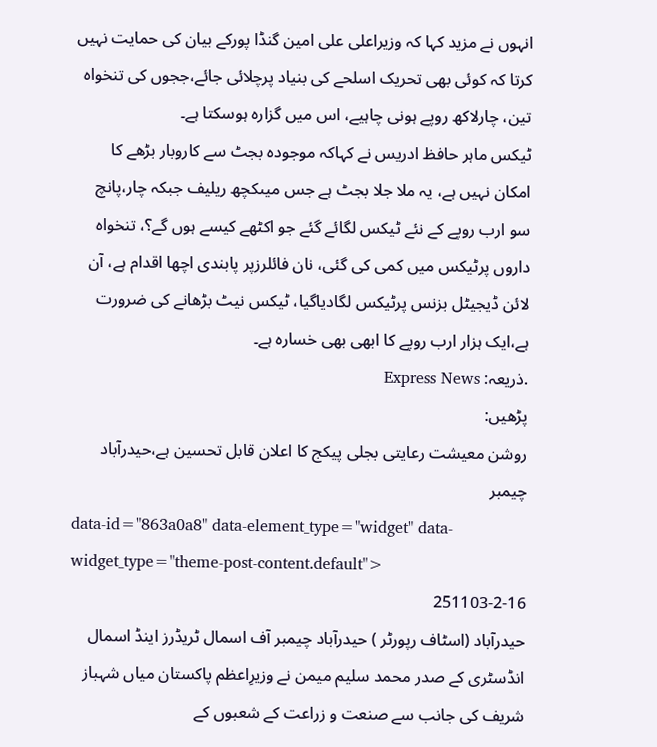انہوں نے مزید کہا کہ وزیراعلی علی امین گنڈا پورکے بیان کی حمایت نہیں کرتا کہ کوئی بھی تحریک اسلحے کی بنیاد پرچلائی جائے،ججوں کی تنخواہ تین، چارلاکھ روپے ہونی چاہیے، اس میں گزارہ ہوسکتا ہے۔
ٹیکس ماہر حافظ ادریس نے کہاکہ موجودہ بجٹ سے کاروبار بڑھے کا امکان نہیں ہے، یہ ملا جلا بجٹ ہے جس میںکچھ ریلیف جبکہ چار،پانچ سو ارب روپے کے نئے ٹیکس لگائے گئے جو اکٹھے کیسے ہوں گے؟، تنخواہ داروں پرٹیکس میں کمی کی گئی، نان فائلرزپر پابندی اچھا اقدام ہے، آن لائن ڈیجیٹل بزنس پرٹیکس لگادیاگیا، ٹیکس نیٹ بڑھانے کی ضرورت ہے،ایک ہزار ارب روپے کا ابھی بھی خسارہ ہے۔
.ذریعہ: Express News
پڑھیں:
روشن معیشت رعایتی بجلی پیکج کا اعلان قابل تحسین ہے،حیدرآباد چیمبر
data-id="863a0a8" data-element_type="widget" data-widget_type="theme-post-content.default">
251103-2-16
حیدرآباد (اسٹاف رپورٹر ) حیدرآباد چیمبر آف اسمال ٹریڈرز اینڈ اسمال انڈسٹری کے صدر محمد سلیم میمن نے وزیرِاعظم پاکستان میاں شہباز شریف کی جانب سے صنعت و زراعت کے شعبوں کے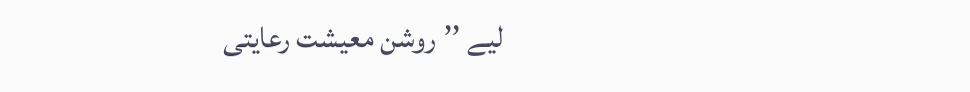لیے ’’روشن معیشت رعایتی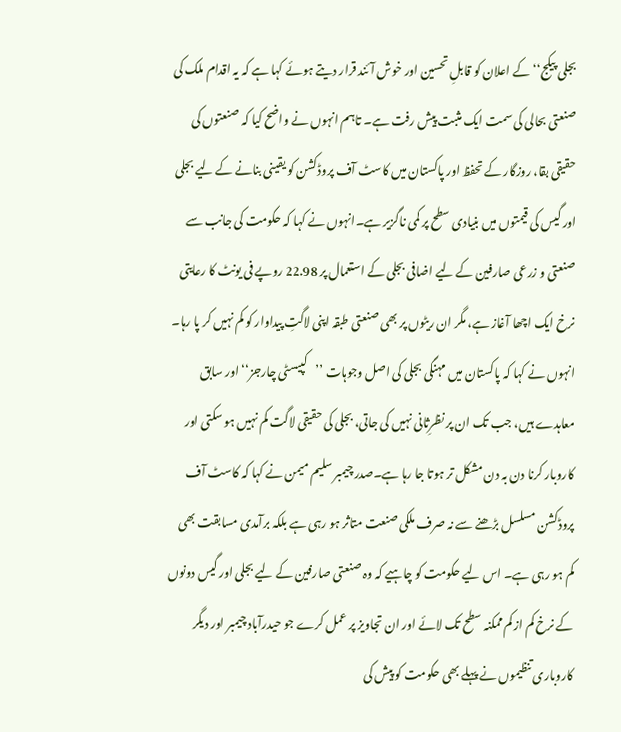بجلی پیکج‘‘ کے اعلان کو قابلِ تحسین اور خوش آئند قرار دیتے ہوئے کہا ہے کہ یہ اقدام ملک کی صنعتی بحالی کی سمت ایک مثبت پیش رفت ہے۔ تاہم انہوں نے واضح کیا کہ صنعتوں کی حقیقی بقا، روزگار کے تحفظ اور پاکستان میں کاسٹ آف پروڈکشن کو یقینی بنانے کے لیے بجلی اور گیس کی قیمتوں میں بنیادی سطح پر کمی ناگزیر ہے۔انہوں نے کہا کہ حکومت کی جانب سے صنعتی و زرعی صارفین کے لیے اضافی بجلی کے استعمال پر 22.98 روپے فی یونٹ کا رعایتی نرخ ایک اچھا آغاز ہے، مگر ان ریٹوں پر بھی صنعتی طبقہ اپنی لاگتِ پیداوار کو کم نہیں کر پا رہا۔ انہوں نے کہا کہ پاکستان میں مہنگی بجلی کی اصل وجوہات ’’کپیسٹی چارجز‘‘ اور سابق معاہدے ہیں، جب تک ان پر نظرِثانی نہیں کی جاتی، بجلی کی حقیقی لاگت کم نہیں ہو سکتی اور کاروبار کرنا دن بہ دن مشکل تر ہوتا جا رہا ہے۔صدر چیمبر سلیم میمن نے کہا کہ کاسٹ آف پروڈکشن مسلسل بڑھنے سے نہ صرف ملکی صنعت متاثر ہو رہی ہے بلکہ برآمدی مسابقت بھی کم ہو رہی ہے۔ اس لیے حکومت کو چاہیے کہ وہ صنعتی صارفین کے لیے بجلی اور گیس دونوں کے نرخ کم از کم ممکنہ سطح تک لائے اور ان تجاویز پر عمل کرے جو حیدرآباد چیمبر اور دیگر کاروباری تنظیموں نے پہلے بھی حکومت کو پیش کی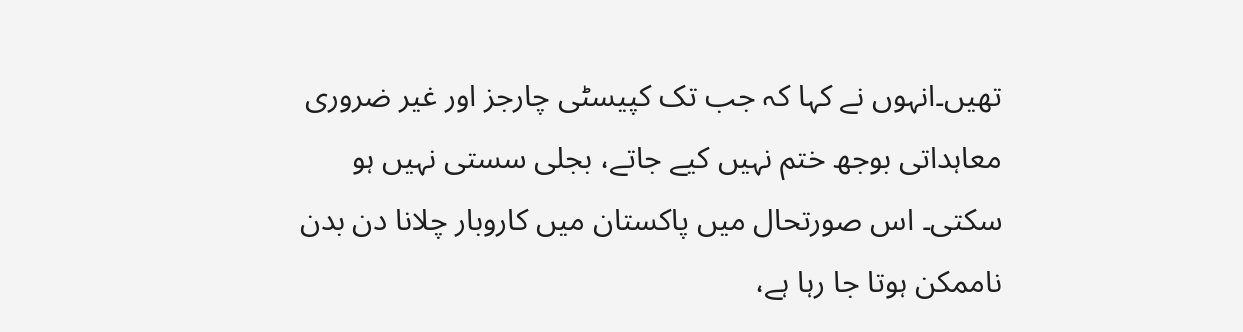تھیں۔انہوں نے کہا کہ جب تک کپیسٹی چارجز اور غیر ضروری معاہداتی بوجھ ختم نہیں کیے جاتے، بجلی سستی نہیں ہو سکتی۔ اس صورتحال میں پاکستان میں کاروبار چلانا دن بدن ناممکن ہوتا جا رہا ہے،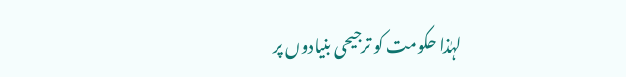لہٰذا حکومت کو ترجیحی بنیادوں پر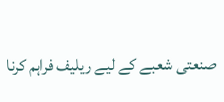صنعتی شعبے کے لیے ریلیف فراہم کرنا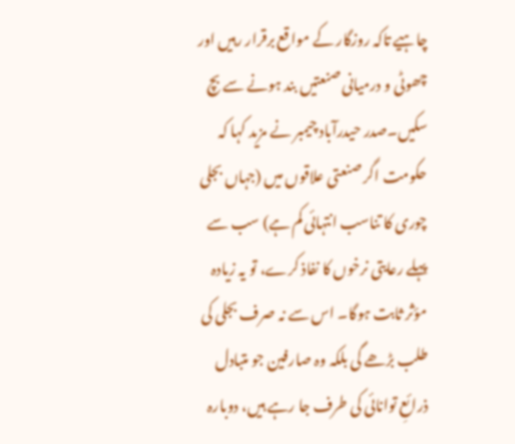چاہیے تاکہ روزگار کے مواقع برقرار رہیں اور چھوٹی و درمیانی صنعتیں بند ہونے سے بچ سکیں۔صدر حیدرآباد چیمبر نے مزید کہا کہ حکومت اگر صنعتی علاقوں میں (جہاں بجلی چوری کا تناسب انتہائی کم ہے) سب سے پہلے رعایتی نرخوں کا نفاذ کرے، تو یہ زیادہ مؤثر ثابت ہوگا۔ اس سے نہ صرف بجلی کی طلب بڑھے گی بلکہ وہ صارفین جو متبادل ذرائعِ توانائی کی طرف جا رہے ہیں، دوبارہ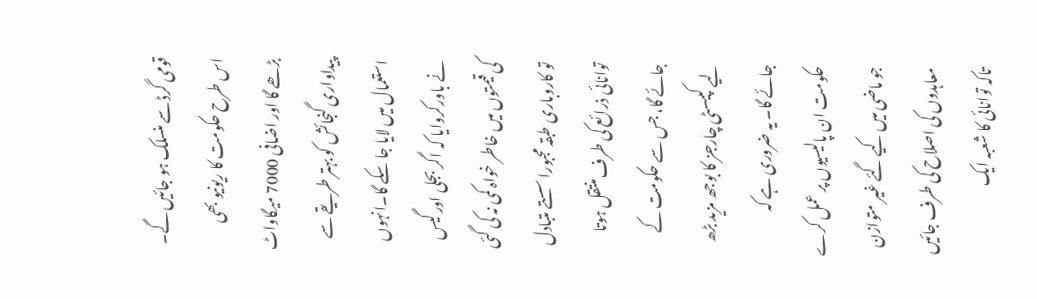قومی گرڈ سے منسلک ہو جائیں گے۔ اس طرح حکومت کا ریونیو بھی بڑھے گا اور اضافی 7000 میگاواٹ پیداواری گنجائش کو بہتر طریقے سے استعمال میں لایا جا سکے گا۔انہوں نے باورکروایا کہ اگر بجلی اور گیس کی قیمتوں میں خاطر خواہ کمی نہ کی گئی تو کاروباری طبقہ مجبورا سستے متبادل توانائی ذرائع کی طرف منتقل ہوتا جائے گا، جس سے حکومت کے لیے کپیسٹی چارجز کا بوجھ مزید بڑھ جائے گا۔ یہ ضروری ہے کہ حکومت ان پالیسیوں پر عمل کرے جو ماضی میں کیے گئے غیر متوازن معاہدوں کی اصلاح کی طرف جائیں تاکہ توانائی کا شعبہ ایک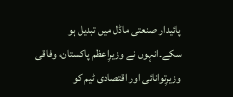پائیدار صنعتی ماڈل میں تبدیل ہو سکے۔انہوں نے وزیرِاعظم پاکستان، وفاقی وزیرِتوانائی اور اقتصادی ٹیم کو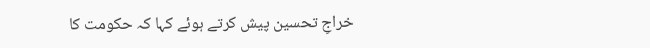خراجِ تحسین پیش کرتے ہوئے کہا کہ حکومت کا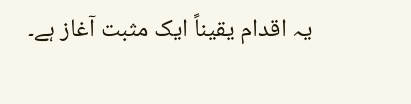یہ اقدام یقیناً ایک مثبت آغاز ہے۔